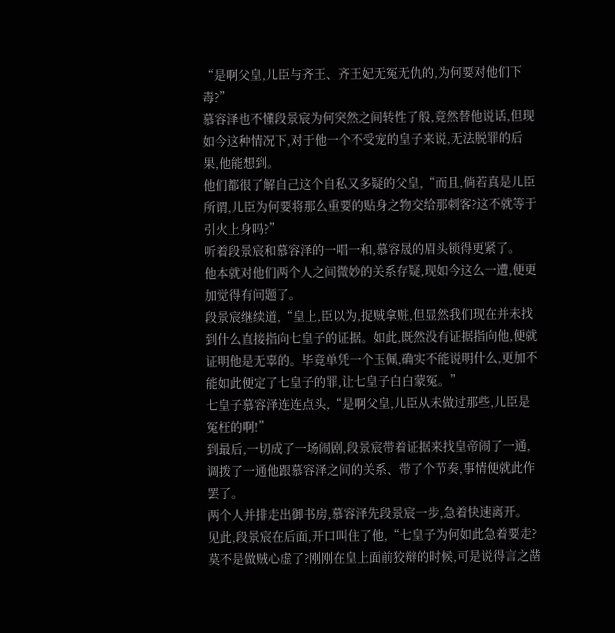“是啊父皇,儿臣与齐王、齐王妃无冤无仇的,为何要对他们下毒?”
慕容泽也不懂段景宸为何突然之间转性了般,竟然替他说话,但现如今这种情况下,对于他一个不受宠的皇子来说,无法脱罪的后果,他能想到。
他们都很了解自己这个自私又多疑的父皇,“而且,倘若真是儿臣所谓,儿臣为何要将那么重要的贴身之物交给那刺客?这不就等于引火上身吗?”
听着段景宸和慕容泽的一唱一和,慕容晟的眉头锁得更紧了。
他本就对他们两个人之间微妙的关系存疑,现如今这么一遭,便更加觉得有问题了。
段景宸继续道,“皇上,臣以为,捉贼拿赃,但显然我们现在并未找到什么直接指向七皇子的证据。如此,既然没有证据指向他,便就证明他是无辜的。毕竟单凭一个玉佩,确实不能说明什么,更加不能如此便定了七皇子的罪,让七皇子白白蒙冤。”
七皇子慕容泽连连点头,“是啊父皇,儿臣从未做过那些,儿臣是冤枉的啊!”
到最后,一切成了一场闹剧,段景宸带着证据来找皇帝闹了一通,调拨了一通他跟慕容泽之间的关系、带了个节奏,事情便就此作罢了。
两个人并排走出御书房,慕容泽先段景宸一步,急着快速离开。
见此,段景宸在后面,开口叫住了他,“七皇子为何如此急着要走?莫不是做贼心虚了?刚刚在皇上面前狡辩的时候,可是说得言之凿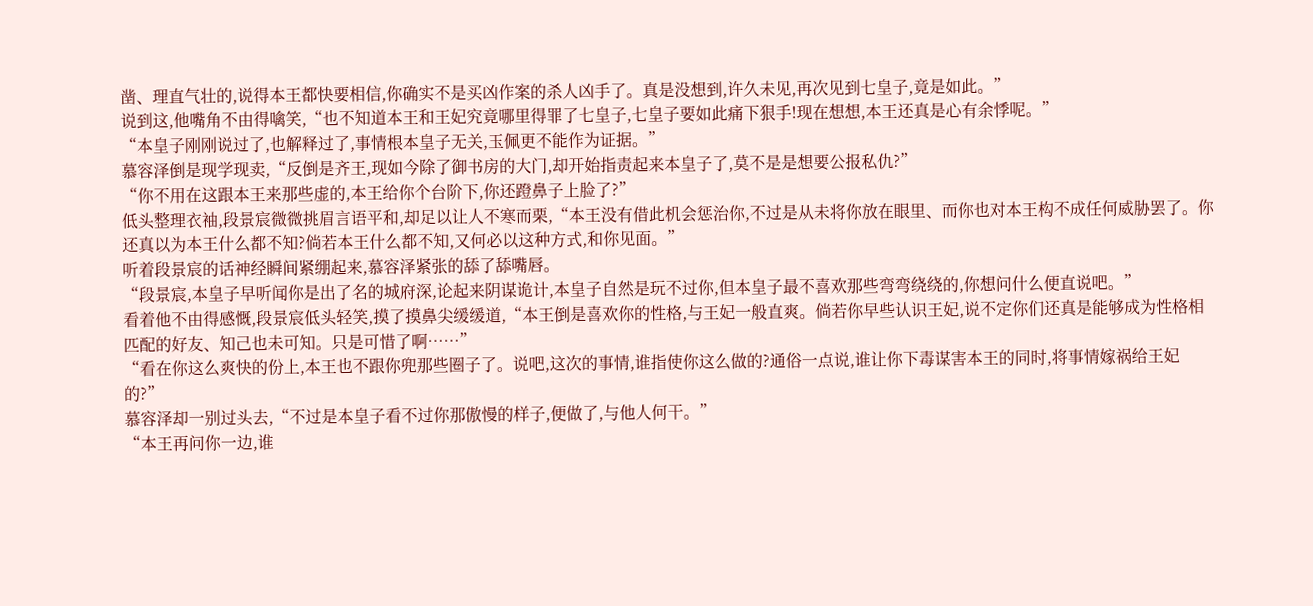凿、理直气壮的,说得本王都快要相信,你确实不是买凶作案的杀人凶手了。真是没想到,许久未见,再次见到七皇子,竟是如此。”
说到这,他嘴角不由得噙笑,“也不知道本王和王妃究竟哪里得罪了七皇子,七皇子要如此痛下狠手!现在想想,本王还真是心有余悸呢。”
“本皇子刚刚说过了,也解释过了,事情根本皇子无关,玉佩更不能作为证据。”
慕容泽倒是现学现卖,“反倒是齐王,现如今除了御书房的大门,却开始指责起来本皇子了,莫不是是想要公报私仇?”
“你不用在这跟本王来那些虚的,本王给你个台阶下,你还蹬鼻子上脸了?”
低头整理衣袖,段景宸微微挑眉言语平和,却足以让人不寒而栗,“本王没有借此机会惩治你,不过是从未将你放在眼里、而你也对本王构不成任何威胁罢了。你还真以为本王什么都不知?倘若本王什么都不知,又何必以这种方式,和你见面。”
听着段景宸的话神经瞬间紧绷起来,慕容泽紧张的舔了舔嘴唇。
“段景宸,本皇子早听闻你是出了名的城府深,论起来阴谋诡计,本皇子自然是玩不过你,但本皇子最不喜欢那些弯弯绕绕的,你想问什么便直说吧。”
看着他不由得感慨,段景宸低头轻笑,摸了摸鼻尖缓缓道,“本王倒是喜欢你的性格,与王妃一般直爽。倘若你早些认识王妃,说不定你们还真是能够成为性格相匹配的好友、知己也未可知。只是可惜了啊……”
“看在你这么爽快的份上,本王也不跟你兜那些圈子了。说吧,这次的事情,谁指使你这么做的?通俗一点说,谁让你下毒谋害本王的同时,将事情嫁祸给王妃的?”
慕容泽却一别过头去,“不过是本皇子看不过你那傲慢的样子,便做了,与他人何干。”
“本王再问你一边,谁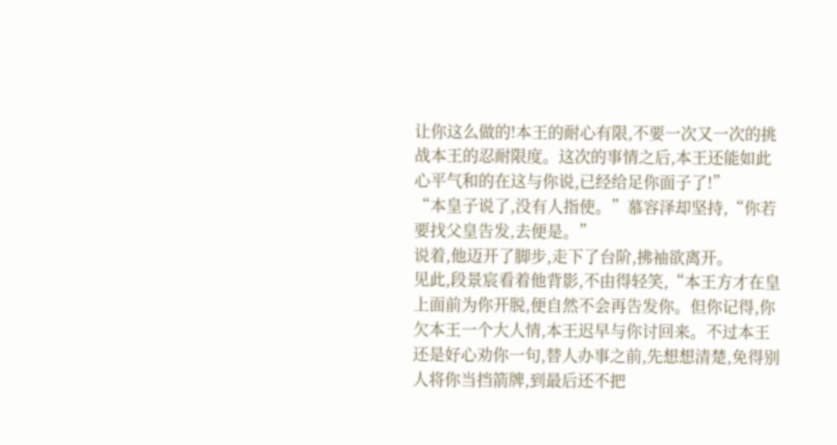让你这么做的!本王的耐心有限,不要一次又一次的挑战本王的忍耐限度。这次的事情之后,本王还能如此心平气和的在这与你说,已经给足你面子了!”
“本皇子说了,没有人指使。”慕容泽却坚持,“你若要找父皇告发,去便是。”
说着,他迈开了脚步,走下了台阶,拂袖欲离开。
见此,段景宸看着他背影,不由得轻笑,“本王方才在皇上面前为你开脱,便自然不会再告发你。但你记得,你欠本王一个大人情,本王迟早与你讨回来。不过本王还是好心劝你一句,替人办事之前,先想想清楚,免得别人将你当挡箭牌,到最后还不把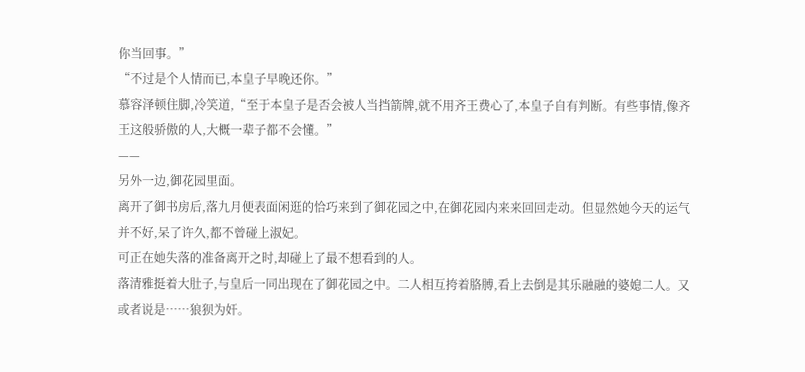你当回事。”
“不过是个人情而已,本皇子早晚还你。”
慕容泽顿住脚,冷笑道,“至于本皇子是否会被人当挡箭牌,就不用齐王费心了,本皇子自有判断。有些事情,像齐王这般骄傲的人,大概一辈子都不会懂。”
——
另外一边,御花园里面。
离开了御书房后,落九月便表面闲逛的恰巧来到了御花园之中,在御花园内来来回回走动。但显然她今天的运气并不好,呆了许久,都不曾碰上淑妃。
可正在她失落的准备离开之时,却碰上了最不想看到的人。
落清雅挺着大肚子,与皇后一同出现在了御花园之中。二人相互挎着胳膊,看上去倒是其乐融融的婆媳二人。又或者说是……狼狈为奸。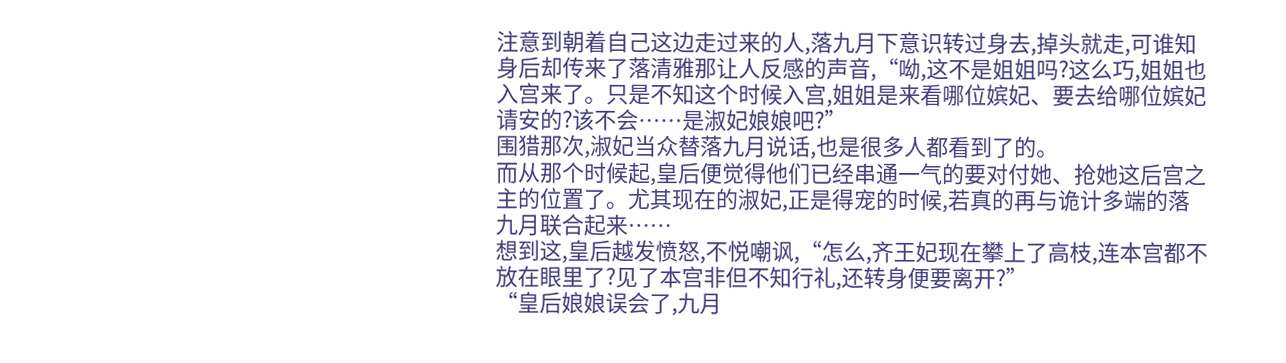注意到朝着自己这边走过来的人,落九月下意识转过身去,掉头就走,可谁知身后却传来了落清雅那让人反感的声音,“呦,这不是姐姐吗?这么巧,姐姐也入宫来了。只是不知这个时候入宫,姐姐是来看哪位嫔妃、要去给哪位嫔妃请安的?该不会……是淑妃娘娘吧?”
围猎那次,淑妃当众替落九月说话,也是很多人都看到了的。
而从那个时候起,皇后便觉得他们已经串通一气的要对付她、抢她这后宫之主的位置了。尤其现在的淑妃,正是得宠的时候,若真的再与诡计多端的落九月联合起来……
想到这,皇后越发愤怒,不悦嘲讽,“怎么,齐王妃现在攀上了高枝,连本宫都不放在眼里了?见了本宫非但不知行礼,还转身便要离开?”
“皇后娘娘误会了,九月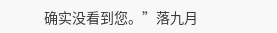确实没看到您。”落九月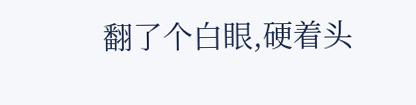翻了个白眼,硬着头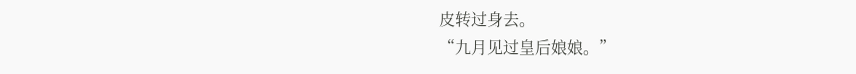皮转过身去。
“九月见过皇后娘娘。”